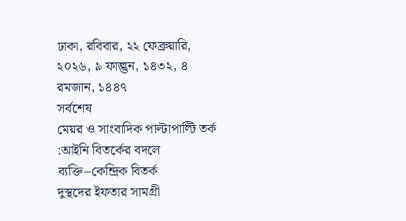ঢাকা, রবিবার, ২২ ফেব্রুয়ারি, ২০২৬, ৯ ফাল্গুন, ১৪৩২, ৪ রমজান, ১৪৪৭
সর্বশেষ
মেয়র ও সাংবাদিক পাল্টাপাল্টি তর্ক :আইনি বিতর্কের বদলে ব্যক্তি–কেন্দ্রিক বিতর্ক
দুস্থদের ইফতার সামগ্রী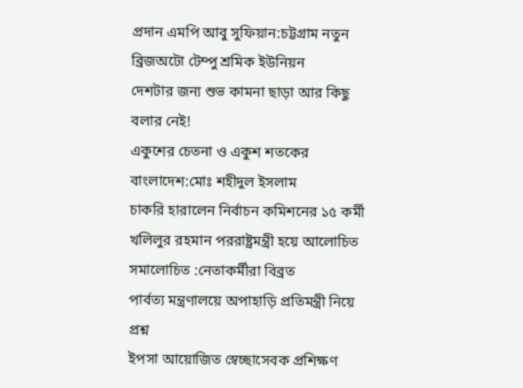প্রদান এমপি আবু সুফিয়ান:চট্টগ্রাম নতুন ব্রিজঅটো টেম্পু শ্রমিক ইউনিয়ন
দেশটার জন্য শুভ কামনা ছাড়া আর কিছু বলার নেই!
একুশের চেতনা ও একুশ শতকের বাংলাদেশ:মোঃ শহীদুল ইসলাম
চাকরি হারালেন নির্বাচন কমিশনের ১৫ কর্মী
খলিলুর রহমান পররাষ্ট্রমন্ত্রী হয়ে আলোচিত সমালোচিত :নেতাকর্মীরা বিব্রত
পার্বত্য মন্ত্রণালয়ে অপাহাড়ি প্রতিমন্ত্রী নিয়ে প্রশ্ন
ইপসা আয়োজিত স্বেচ্ছাসেবক প্রশিক্ষণ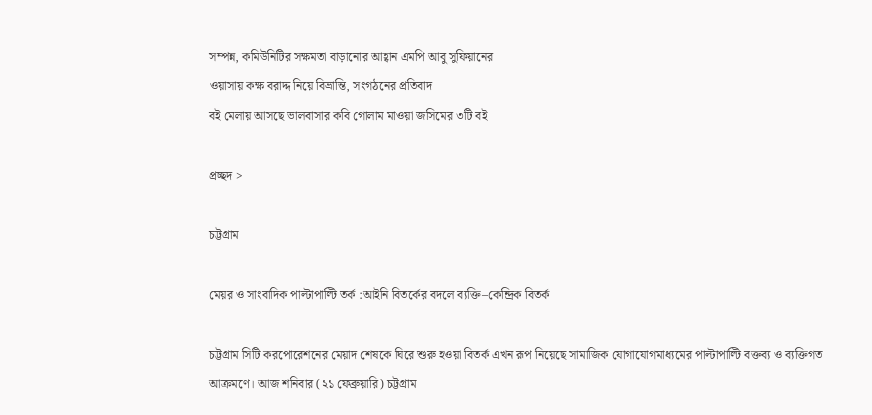সম্পন্ন, কমিউনিটির সক্ষমতা বাড়ানোর আহ্বান এমপি আবু সুফিয়ানের
ওয়াসায় কক্ষ বরাদ্দ নিয়ে বিভ্রান্তি, সংগঠনের প্রতিবাদ
বই মেলায় আসছে ভালবাসার কবি গোলাম মাওয়া জসিমের ৩টি বই

প্রচ্ছদ >

চট্টগ্রাম

মেয়র ও সাংবাদিক পাল্টাপাল্টি তর্ক :আইনি বিতর্কের বদলে ব্যক্তি–কেন্দ্রিক বিতর্ক

চট্টগ্রাম সিটি করপোরেশনের মেয়াদ শেষকে ঘিরে শুরু হওয়া বিতর্ক এখন রূপ নিয়েছে সামাজিক যোগাযোগমাধ্যমের পাল্টাপাল্টি বক্তব্য ও ব্যক্তিগত আক্রমণে। আজ শনিবার (২১ ফেব্রুয়ারি) চট্টগ্রাম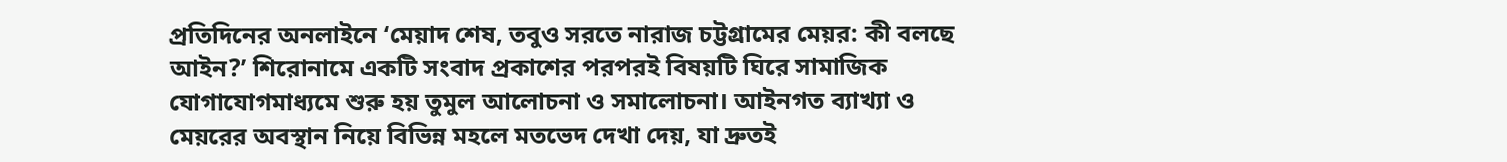প্রতিদিনের অনলাইনে ‘মেয়াদ শেষ, তবুও সরতে নারাজ চট্টগ্রামের মেয়র: কী বলছে আইন?’ শিরোনামে একটি সংবাদ প্রকাশের পরপরই বিষয়টি ঘিরে সামাজিক যোগাযোগমাধ্যমে শুরু হয় তুমুল আলোচনা ও সমালোচনা। আইনগত ব্যাখ্যা ও মেয়রের অবস্থান নিয়ে বিভিন্ন মহলে মতভেদ দেখা দেয়, যা দ্রুতই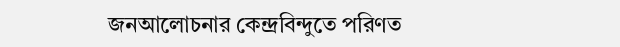জনআলোচনার কেন্দ্রবিন্দুতে পরিণত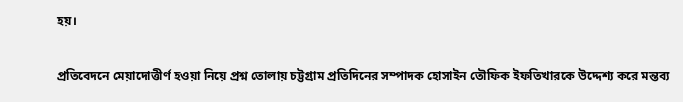হয়।

প্রতিবেদনে মেয়াদোত্তীর্ণ হওয়া নিয়ে প্রশ্ন তোলায় চট্টগ্রাম প্রতিদিনের সম্পাদক হোসাইন তৌফিক ইফতিখারকে উদ্দেশ্য করে মন্তব্য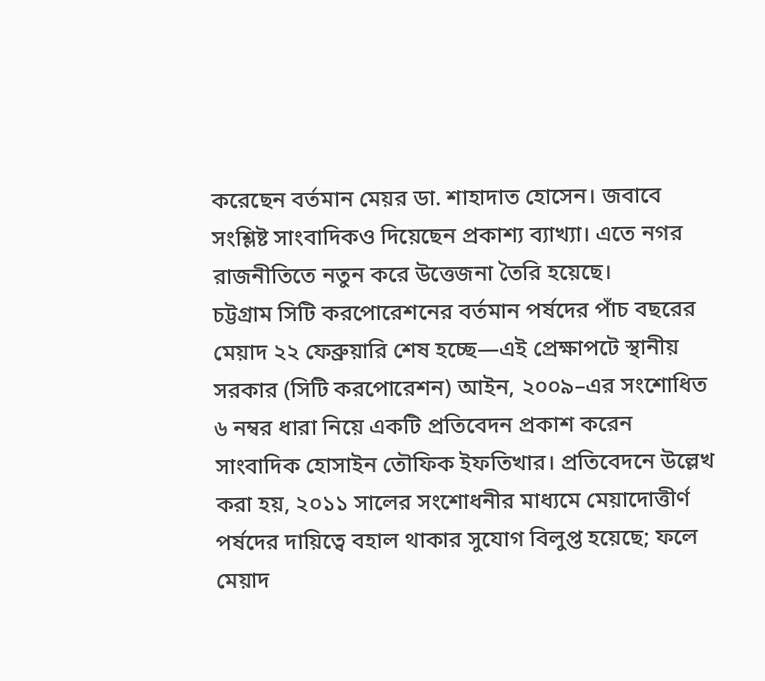করেছেন বর্তমান মেয়র ডা. শাহাদাত হোসেন। জবাবে সংশ্লিষ্ট সাংবাদিকও দিয়েছেন প্রকাশ্য ব্যাখ্যা। এতে নগর রাজনীতিতে নতুন করে উত্তেজনা তৈরি হয়েছে।
চট্টগ্রাম সিটি করপোরেশনের বর্তমান পর্ষদের পাঁচ বছরের মেয়াদ ২২ ফেব্রুয়ারি শেষ হচ্ছে—এই প্রেক্ষাপটে স্থানীয় সরকার (সিটি করপোরেশন) আইন, ২০০৯–এর সংশোধিত ৬ নম্বর ধারা নিয়ে একটি প্রতিবেদন প্রকাশ করেন সাংবাদিক হোসাইন তৌফিক ইফতিখার। প্রতিবেদনে উল্লেখ করা হয়, ২০১১ সালের সংশোধনীর মাধ্যমে মেয়াদোত্তীর্ণ পর্ষদের দায়িত্বে বহাল থাকার সুযোগ বিলুপ্ত হয়েছে; ফলে মেয়াদ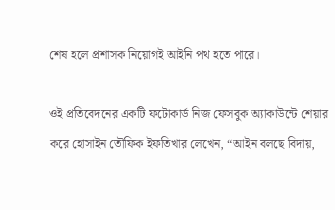শেষ হলে প্রশাসক নিয়োগই আইনি পথ হতে পারে।

ওই প্রতিবেদনের একটি ফটোকার্ড নিজ ফেসবুক অ্যাকাউন্টে শেয়ার করে হোসাইন তৌফিক ইফতিখার লেখেন, “আইন বলছে বিদায়,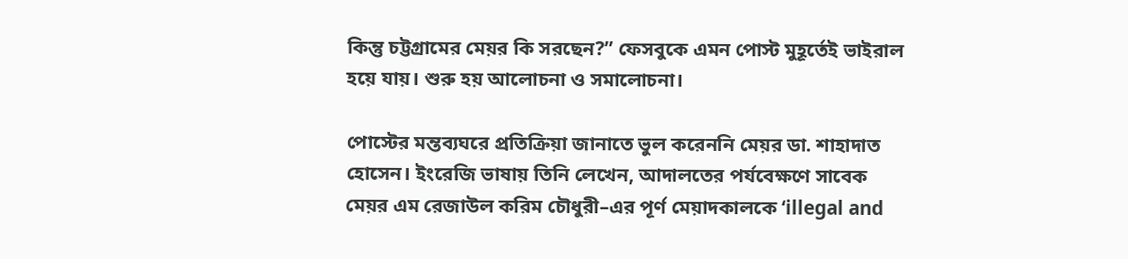কিন্তু চট্টগ্রামের মেয়র কি সরছেন?” ফেসবুকে এমন পোস্ট মুহূর্তেই ভাইরাল হয়ে যায়। শুরু হয় আলোচনা ও সমালোচনা।

পোস্টের মন্তব্যঘরে প্রতিক্রিয়া জানাতে ভুল করেননি মেয়র ডা. শাহাদাত হোসেন। ইংরেজি ভাষায় তিনি লেখেন, আদালতের পর্যবেক্ষণে সাবেক মেয়র এম রেজাউল করিম চৌধুরী–এর পূর্ণ মেয়াদকালকে ‘illegal and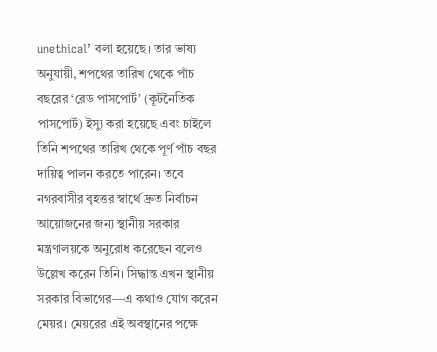unethical’ বলা হয়েছে। তার ভাষ্য অনুযায়ী, শপথের তারিখ থেকে পাঁচ বছরের ‘রেড পাসপোর্ট’ (কূটনৈতিক পাসপোর্ট) ইস্যু করা হয়েছে এবং চাইলে তিনি শপথের তারিখ থেকে পূর্ণ পাঁচ বছর দায়িত্ব পালন করতে পারেন। তবে নগরবাসীর বৃহত্তর স্বার্থে দ্রুত নির্বাচন আয়োজনের জন্য স্থানীয় সরকার মন্ত্রণালয়কে অনুরোধ করেছেন বলেও উল্লেখ করেন তিনি। সিদ্ধান্ত এখন স্থানীয় সরকার বিভাগের—এ কথাও যোগ করেন মেয়র। মেয়রের এই অবস্থানের পক্ষে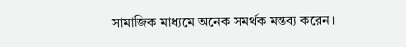সামাজিক মাধ্যমে অনেক সমর্থক মন্তব্য করেন।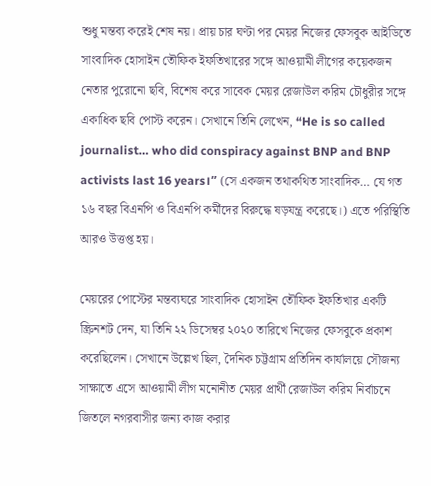শুধু মন্তব্য করেই শেষ নয়। প্রায় চার ঘণ্টা পর মেয়র নিজের ফেসবুক আইডিতে সাংবাদিক হোসাইন তৌফিক ইফতিখারের সঙ্গে আওয়ামী লীগের কয়েকজন নেতার পুরোনো ছবি, বিশেষ করে সাবেক মেয়র রেজাউল করিম চৌধুরীর সঙ্গে একাধিক ছবি পোস্ট করেন। সেখানে তিনি লেখেন, “He is so called journalist… who did conspiracy against BNP and BNP activists last 16 years।” (সে একজন তথাকথিত সাংবাদিক… যে গত ১৬ বছর বিএনপি ও বিএনপি কর্মীদের বিরুদ্ধে ষড়যন্ত্র করেছে।) এতে পরিস্থিতি আরও উত্তপ্ত হয়।

মেয়রের পোস্টের মন্তব্যঘরে সাংবাদিক হোসাইন তৌফিক ইফতিখার একটি স্ক্রিনশট দেন, যা তিনি ২২ ডিসেম্বর ২০২০ তারিখে নিজের ফেসবুকে প্রকাশ করেছিলেন। সেখানে উল্লেখ ছিল, দৈনিক চট্টগ্রাম প্রতিদিন কার্যালয়ে সৌজন্য সাক্ষাতে এসে আওয়ামী লীগ মনোনীত মেয়র প্রার্থী রেজাউল করিম নির্বাচনে জিতলে নগরবাসীর জন্য কাজ করার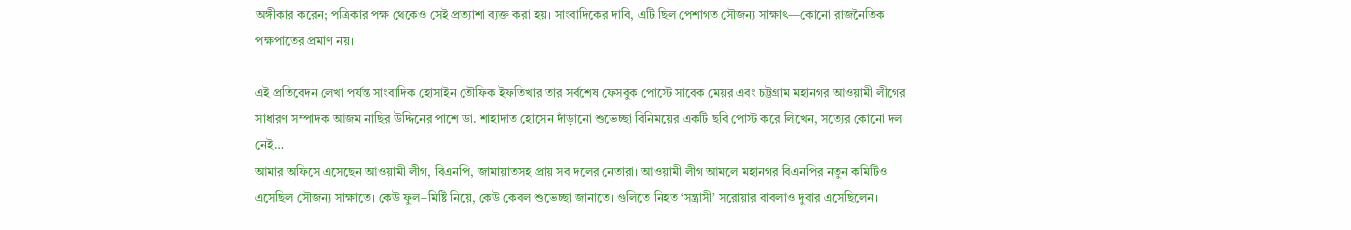অঙ্গীকার করেন; পত্রিকার পক্ষ থেকেও সেই প্রত্যাশা ব্যক্ত করা হয়। সাংবাদিকের দাবি, এটি ছিল পেশাগত সৌজন্য সাক্ষাৎ—কোনো রাজনৈতিক পক্ষপাতের প্রমাণ নয়।

এই প্রতিবেদন লেখা পর্যন্ত সাংবাদিক হোসাইন তৌফিক ইফতিখার তার সর্বশেষ ফেসবুক পোস্টে সাবেক মেয়র এবং চট্টগ্রাম মহানগর আওয়ামী লীগের সাধারণ সম্পাদক আজম নাছির উদ্দিনের পাশে ডা. শাহাদাত হোসেন দাঁড়ানো শুভেচ্ছা বিনিময়ের একটি ছবি পোস্ট করে লিখেন, সত্যের কোনো দল নেই…
আমার অফিসে এসেছেন আওয়ামী লীগ, বিএনপি, জামায়াতসহ প্রায় সব দলের নেতারা। আওয়ামী লীগ আমলে মহানগর বিএনপির নতুন কমিটিও এসেছিল সৌজন্য সাক্ষাতে। কেউ ফুল–মিষ্টি নিয়ে, কেউ কেবল শুভেচ্ছা জানাতে। গুলিতে নিহত ‘সন্ত্রাসী’ সরোয়ার বাবলাও দুবার এসেছিলেন।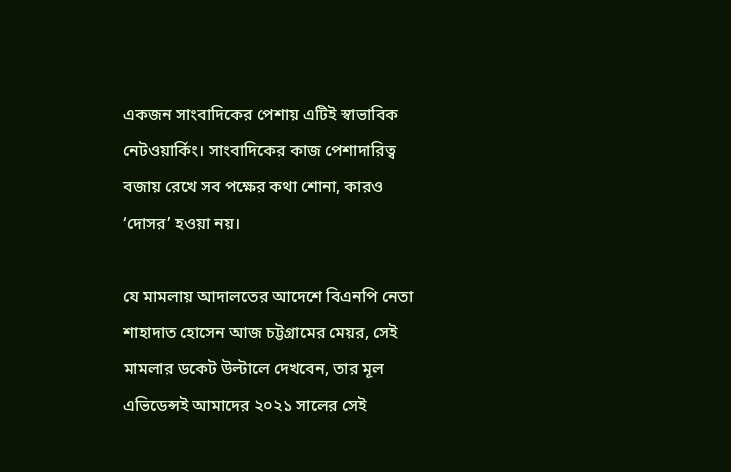একজন সাংবাদিকের পেশায় এটিই স্বাভাবিক নেটওয়ার্কিং। সাংবাদিকের কাজ পেশাদারিত্ব বজায় রেখে সব পক্ষের কথা শোনা, কারও ‘দোসর’ হওয়া নয়।

যে মামলায় আদালতের আদেশে বিএনপি নেতা শাহাদাত হোসেন আজ চট্টগ্রামের মেয়র, সেই মামলার ডকেট উল্টালে দেখবেন, তার মূল এভিডেন্সই আমাদের ২০২১ সালের সেই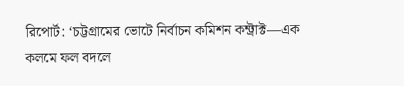রিপোর্ট: ‘চট্টগ্রামের ভোটে নির্বাচন কমিশন কন্ট্রাক্ট—এক কলমে ফল বদলে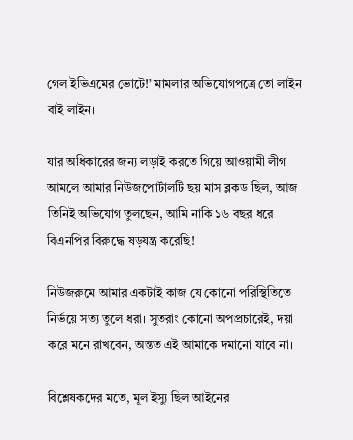গেল ইভিএমের ভোটে!’ মামলার অভিযোগপত্রে তো লাইন বাই লাইন।

যার অধিকারের জন্য লড়াই করতে গিয়ে আওয়ামী লীগ আমলে আমার নিউজপোর্টালটি ছয় মাস ব্লকড ছিল, আজ তিনিই অভিযোগ তুলছেন, আমি নাকি ১৬ বছর ধরে বিএনপির বিরুদ্ধে ষড়যন্ত্র করেছি!

নিউজরুমে আমার একটাই কাজ যে কোনো পরিস্থিতিতে নির্ভয়ে সত্য তুলে ধরা। সুতরাং কোনো অপপ্রচারেই, দয়া করে মনে রাখবেন, অন্তত এই আমাকে দমানো যাবে না।

বিশ্লেষকদের মতে, মূল ইস্যু ছিল আইনের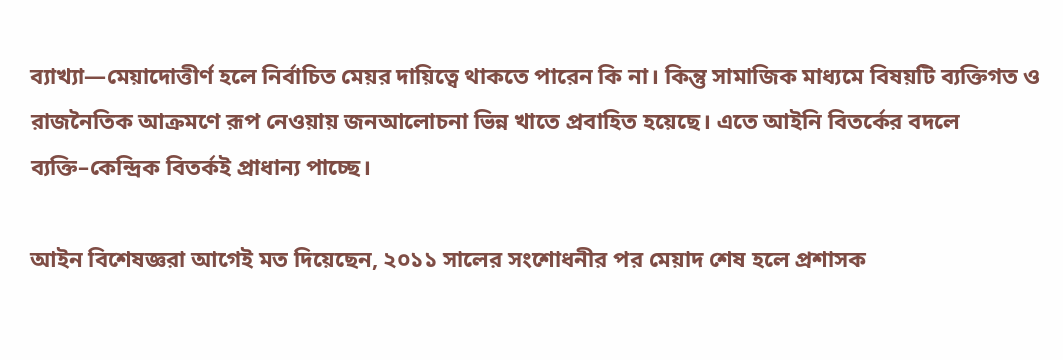ব্যাখ্যা—মেয়াদোত্তীর্ণ হলে নির্বাচিত মেয়র দায়িত্বে থাকতে পারেন কি না। কিন্তু সামাজিক মাধ্যমে বিষয়টি ব্যক্তিগত ও রাজনৈতিক আক্রমণে রূপ নেওয়ায় জনআলোচনা ভিন্ন খাতে প্রবাহিত হয়েছে। এতে আইনি বিতর্কের বদলে ব্যক্তি–কেন্দ্রিক বিতর্কই প্রাধান্য পাচ্ছে।

আইন বিশেষজ্ঞরা আগেই মত দিয়েছেন, ২০১১ সালের সংশোধনীর পর মেয়াদ শেষ হলে প্রশাসক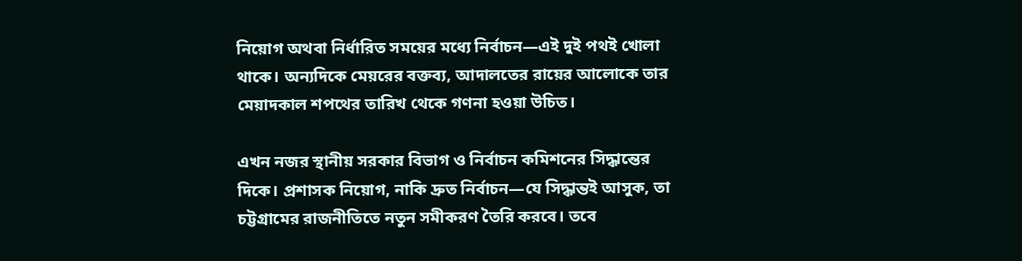নিয়োগ অথবা নির্ধারিত সময়ের মধ্যে নির্বাচন—এই দুই পথই খোলা থাকে। অন্যদিকে মেয়রের বক্তব্য, আদালতের রায়ের আলোকে তার মেয়াদকাল শপথের তারিখ থেকে গণনা হওয়া উচিত।

এখন নজর স্থানীয় সরকার বিভাগ ও নির্বাচন কমিশনের সিদ্ধান্তের দিকে। প্রশাসক নিয়োগ, নাকি দ্রুত নির্বাচন—যে সিদ্ধান্তই আসুক, তা চট্টগ্রামের রাজনীতিতে নতুন সমীকরণ তৈরি করবে। তবে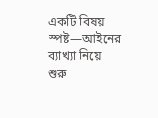একটি বিষয় স্পষ্ট—আইনের ব্যাখ্যা নিয়ে শুরু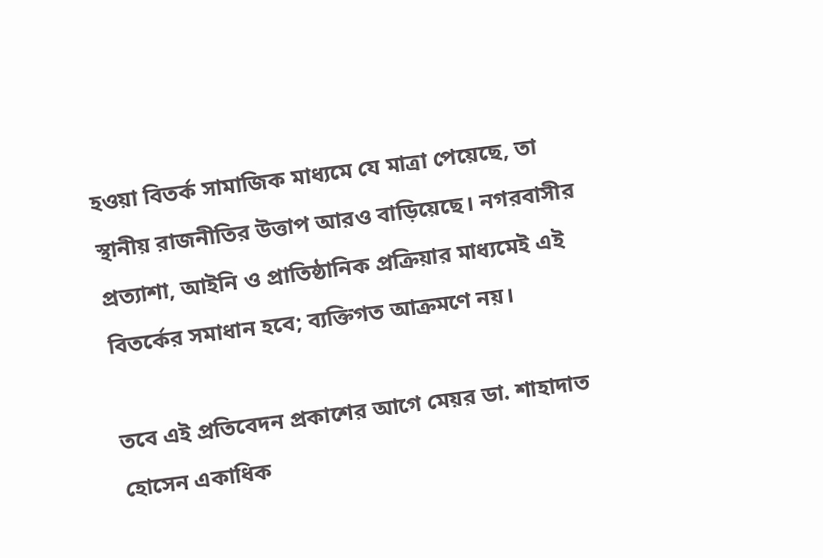হওয়া বিতর্ক সামাজিক মাধ্যমে যে মাত্রা পেয়েছে, তা স্থানীয় রাজনীতির উত্তাপ আরও বাড়িয়েছে। নগরবাসীর প্রত্যাশা, আইনি ও প্রাতিষ্ঠানিক প্রক্রিয়ার মাধ্যমেই এই বিতর্কের সমাধান হবে; ব্যক্তিগত আক্রমণে নয়।

তবে এই প্রতিবেদন প্রকাশের আগে মেয়র ডা. শাহাদাত হোসেন একাধিক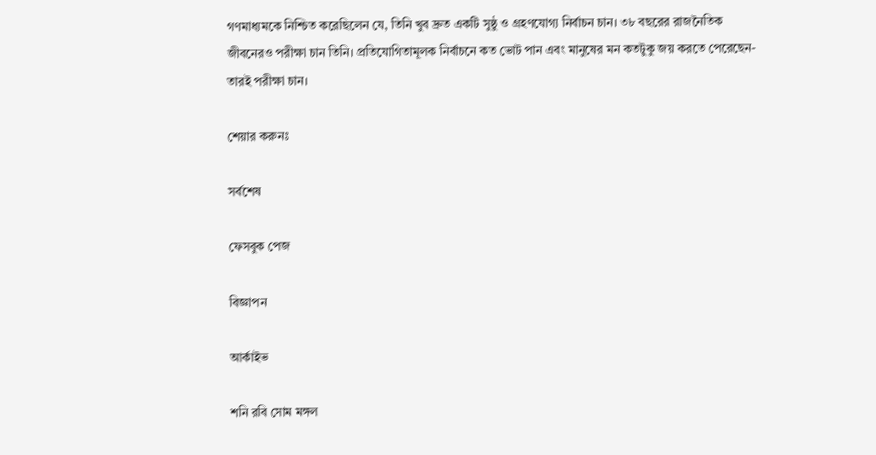গণমাধ্যমকে নিশ্চিত করেছিলেন যে, তিনি খুব দ্রুত একটি সুষ্ঠু ও গ্রহণযোগ্য নির্বাচন চান। ৩৮ বছরের রাজনৈতিক জীবনেরও পরীক্ষা চান তিনি। প্রতিযোগিতামূলক নির্বাচনে কত ভোট পান এবং মানুষের মন কতটুকু জয় করতে পেরেছেন- তারই পরীক্ষা চান।

শেয়ার করুনঃ

সর্বশেষ

ফেসবুক পেজ

বিজ্ঞাপন

আর্কাইভ

শনি রবি সোম মঙ্গল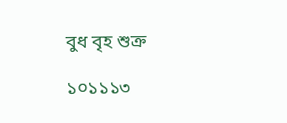বুধ বৃহ শুক্র

১০১১১৩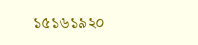১৫১৬১৯২০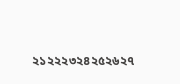২১২২২৩২৪২৫২৬২৭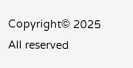Copyright© 2025 All reserved